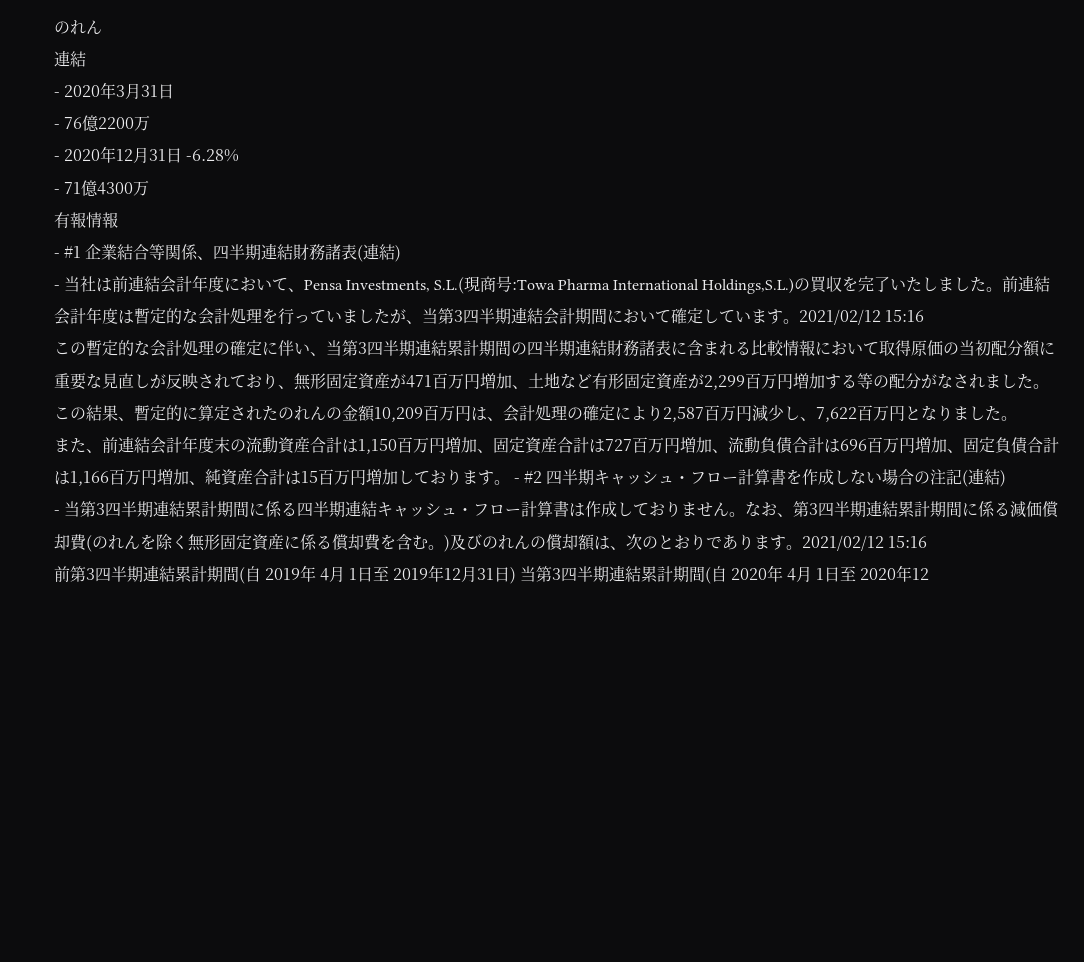のれん
連結
- 2020年3月31日
- 76億2200万
- 2020年12月31日 -6.28%
- 71億4300万
有報情報
- #1 企業結合等関係、四半期連結財務諸表(連結)
- 当社は前連結会計年度において、Pensa Investments, S.L.(現商号:Towa Pharma International Holdings,S.L.)の買収を完了いたしました。前連結会計年度は暫定的な会計処理を行っていましたが、当第3四半期連結会計期間において確定しています。2021/02/12 15:16
この暫定的な会計処理の確定に伴い、当第3四半期連結累計期間の四半期連結財務諸表に含まれる比較情報において取得原価の当初配分額に重要な見直しが反映されており、無形固定資産が471百万円増加、土地など有形固定資産が2,299百万円増加する等の配分がなされました。この結果、暫定的に算定されたのれんの金額10,209百万円は、会計処理の確定により2,587百万円減少し、7,622百万円となりました。
また、前連結会計年度末の流動資産合計は1,150百万円増加、固定資産合計は727百万円増加、流動負債合計は696百万円増加、固定負債合計は1,166百万円増加、純資産合計は15百万円増加しております。 - #2 四半期キャッシュ・フロー計算書を作成しない場合の注記(連結)
- 当第3四半期連結累計期間に係る四半期連結キャッシュ・フロー計算書は作成しておりません。なお、第3四半期連結累計期間に係る減価償却費(のれんを除く無形固定資産に係る償却費を含む。)及びのれんの償却額は、次のとおりであります。2021/02/12 15:16
前第3四半期連結累計期間(自 2019年 4月 1日至 2019年12月31日) 当第3四半期連結累計期間(自 2020年 4月 1日至 2020年12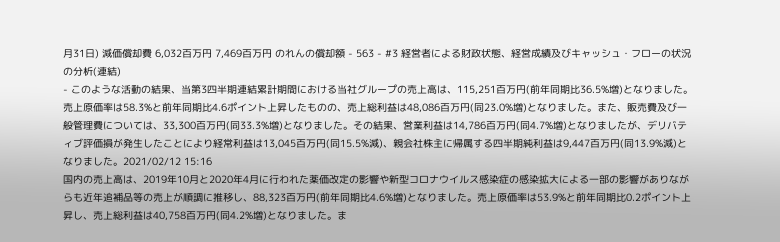月31日) 減価償却費 6,032百万円 7,469百万円 のれんの償却額 - 563 - #3 経営者による財政状態、経営成績及びキャッシュ・フローの状況の分析(連結)
- このような活動の結果、当第3四半期連結累計期間における当社グループの売上高は、115,251百万円(前年同期比36.5%増)となりました。売上原価率は58.3%と前年同期比4.6ポイント上昇したものの、売上総利益は48,086百万円(同23.0%増)となりました。また、販売費及び一般管理費については、33,300百万円(同33.3%増)となりました。その結果、営業利益は14,786百万円(同4.7%増)となりましたが、デリバティブ評価損が発生したことにより経常利益は13,045百万円(同15.5%減)、親会社株主に帰属する四半期純利益は9,447百万円(同13.9%減)となりました。2021/02/12 15:16
国内の売上高は、2019年10月と2020年4月に行われた薬価改定の影響や新型コロナウイルス感染症の感染拡大による一部の影響がありながらも近年追補品等の売上が順調に推移し、88,323百万円(前年同期比4.6%増)となりました。売上原価率は53.9%と前年同期比0.2ポイント上昇し、売上総利益は40,758百万円(同4.2%増)となりました。ま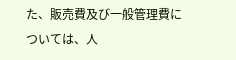た、販売費及び一般管理費については、人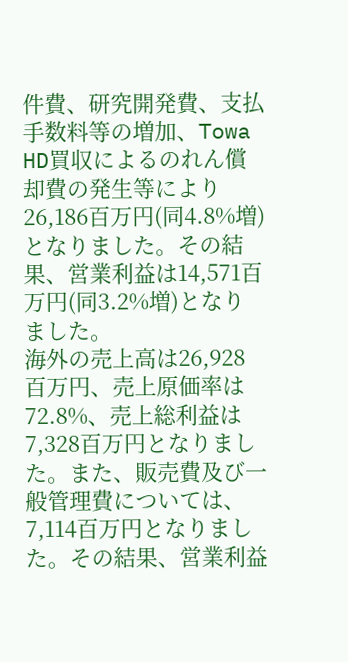件費、研究開発費、支払手数料等の増加、Towa HD買収によるのれん償却費の発生等により26,186百万円(同4.8%増)となりました。その結果、営業利益は14,571百万円(同3.2%増)となりました。
海外の売上高は26,928百万円、売上原価率は72.8%、売上総利益は7,328百万円となりました。また、販売費及び一般管理費については、7,114百万円となりました。その結果、営業利益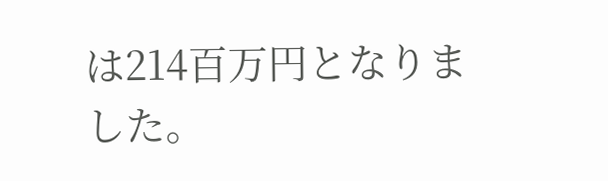は214百万円となりました。